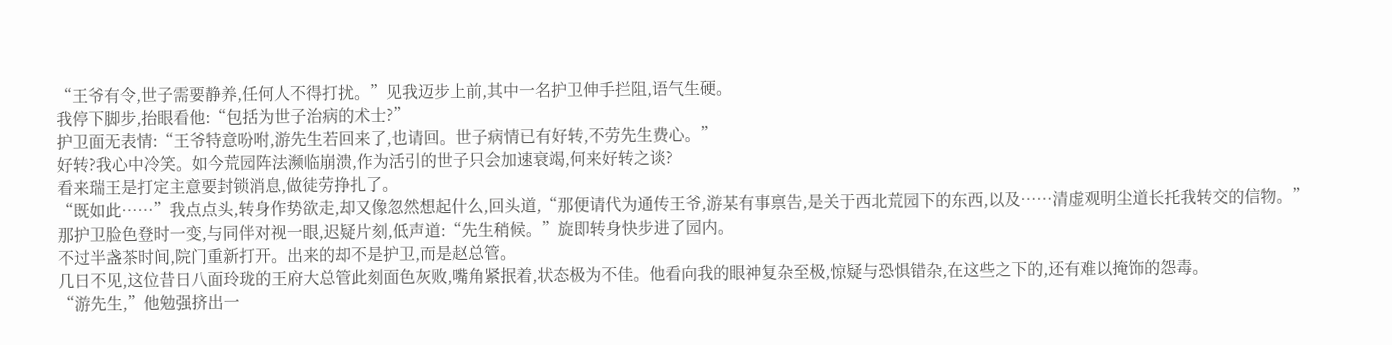“王爷有令,世子需要静养,任何人不得打扰。”见我迈步上前,其中一名护卫伸手拦阻,语气生硬。
我停下脚步,抬眼看他:“包括为世子治病的术士?”
护卫面无表情:“王爷特意吩咐,游先生若回来了,也请回。世子病情已有好转,不劳先生费心。”
好转?我心中冷笑。如今荒园阵法濒临崩溃,作为活引的世子只会加速衰竭,何来好转之谈?
看来瑞王是打定主意要封锁消息,做徒劳挣扎了。
“既如此……”我点点头,转身作势欲走,却又像忽然想起什么,回头道,“那便请代为通传王爷,游某有事禀告,是关于西北荒园下的东西,以及……清虚观明尘道长托我转交的信物。”
那护卫脸色登时一变,与同伴对视一眼,迟疑片刻,低声道:“先生稍候。”旋即转身快步进了园内。
不过半盏茶时间,院门重新打开。出来的却不是护卫,而是赵总管。
几日不见,这位昔日八面玲珑的王府大总管此刻面色灰败,嘴角紧抿着,状态极为不佳。他看向我的眼神复杂至极,惊疑与恐惧错杂,在这些之下的,还有难以掩饰的怨毒。
“游先生,”他勉强挤出一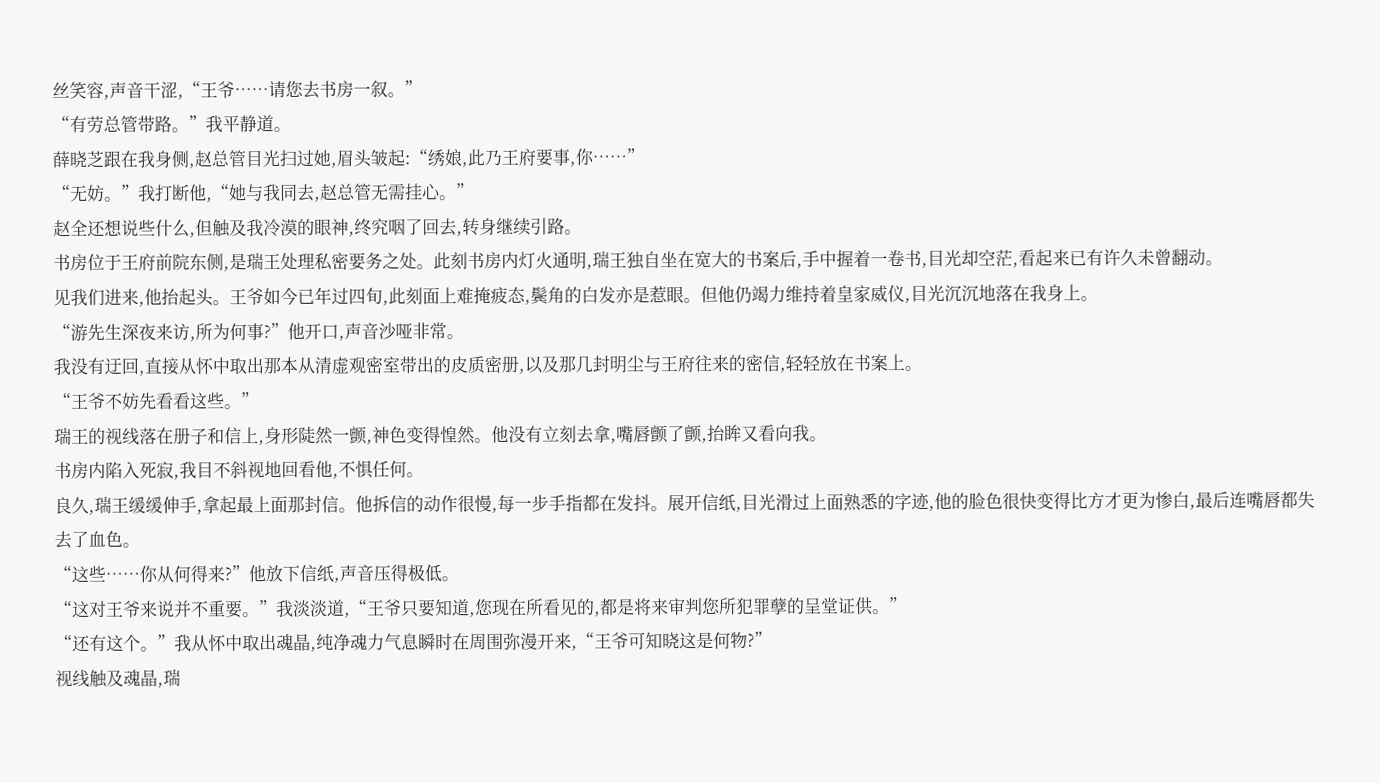丝笑容,声音干涩,“王爷……请您去书房一叙。”
“有劳总管带路。”我平静道。
薛晓芝跟在我身侧,赵总管目光扫过她,眉头皱起:“绣娘,此乃王府要事,你……”
“无妨。”我打断他,“她与我同去,赵总管无需挂心。”
赵全还想说些什么,但触及我冷漠的眼神,终究咽了回去,转身继续引路。
书房位于王府前院东侧,是瑞王处理私密要务之处。此刻书房内灯火通明,瑞王独自坐在宽大的书案后,手中握着一卷书,目光却空茫,看起来已有许久未曾翻动。
见我们进来,他抬起头。王爷如今已年过四旬,此刻面上难掩疲态,鬓角的白发亦是惹眼。但他仍竭力维持着皇家威仪,目光沉沉地落在我身上。
“游先生深夜来访,所为何事?”他开口,声音沙哑非常。
我没有迂回,直接从怀中取出那本从清虚观密室带出的皮质密册,以及那几封明尘与王府往来的密信,轻轻放在书案上。
“王爷不妨先看看这些。”
瑞王的视线落在册子和信上,身形陡然一颤,神色变得惶然。他没有立刻去拿,嘴唇颤了颤,抬眸又看向我。
书房内陷入死寂,我目不斜视地回看他,不惧任何。
良久,瑞王缓缓伸手,拿起最上面那封信。他拆信的动作很慢,每一步手指都在发抖。展开信纸,目光滑过上面熟悉的字迹,他的脸色很快变得比方才更为惨白,最后连嘴唇都失去了血色。
“这些……你从何得来?”他放下信纸,声音压得极低。
“这对王爷来说并不重要。”我淡淡道,“王爷只要知道,您现在所看见的,都是将来审判您所犯罪孽的呈堂证供。”
“还有这个。”我从怀中取出魂晶,纯净魂力气息瞬时在周围弥漫开来,“王爷可知晓这是何物?”
视线触及魂晶,瑞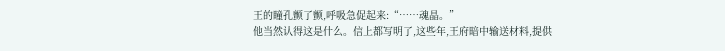王的瞳孔颤了颤,呼吸急促起来:“……魂晶。”
他当然认得这是什么。信上都写明了,这些年,王府暗中输送材料,提供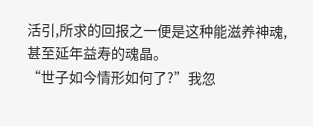活引,所求的回报之一便是这种能滋养神魂,甚至延年益寿的魂晶。
“世子如今情形如何了?”我忽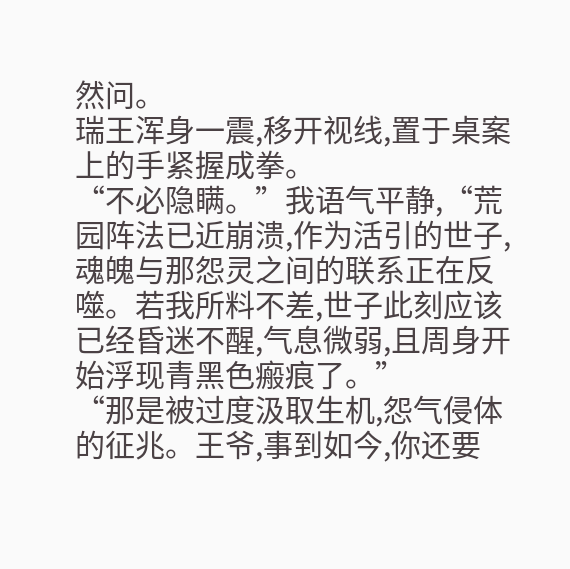然问。
瑞王浑身一震,移开视线,置于桌案上的手紧握成拳。
“不必隐瞒。”我语气平静,“荒园阵法已近崩溃,作为活引的世子,魂魄与那怨灵之间的联系正在反噬。若我所料不差,世子此刻应该已经昏迷不醒,气息微弱,且周身开始浮现青黑色瘢痕了。”
“那是被过度汲取生机,怨气侵体的征兆。王爷,事到如今,你还要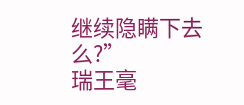继续隐瞒下去么?”
瑞王毫